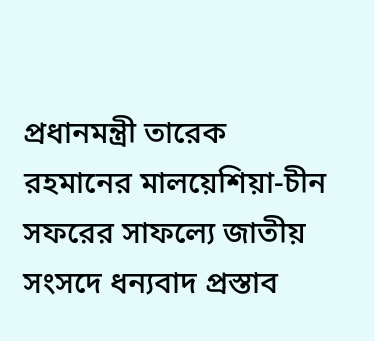প্রধানমন্ত্রী তারেক রহমানের মালয়েশিয়া-চীন সফরের সাফল্যে জাতীয় সংসদে ধন্যবাদ প্রস্তাব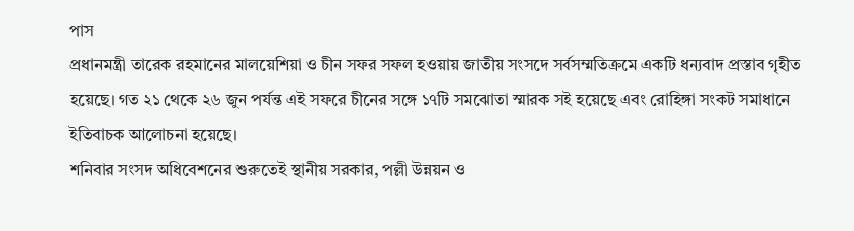পাস
প্রধানমন্ত্রী তারেক রহমানের মালয়েশিয়া ও চীন সফর সফল হওয়ায় জাতীয় সংসদে সর্বসম্মতিক্রমে একটি ধন্যবাদ প্রস্তাব গৃহীত হয়েছে। গত ২১ থেকে ২৬ জুন পর্যন্ত এই সফরে চীনের সঙ্গে ১৭টি সমঝোতা স্মারক সই হয়েছে এবং রোহিঙ্গা সংকট সমাধানে ইতিবাচক আলোচনা হয়েছে।
শনিবার সংসদ অধিবেশনের শুরুতেই স্থানীয় সরকার, পল্লী উন্নয়ন ও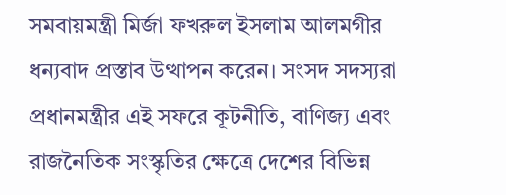সমবায়মন্ত্রী মির্জা ফখরুল ইসলাম আলমগীর ধন্যবাদ প্রস্তাব উত্থাপন করেন। সংসদ সদস্যরা প্রধানমন্ত্রীর এই সফরে কূটনীতি, বাণিজ্য এবং রাজনৈতিক সংস্কৃতির ক্ষেত্রে দেশের বিভিন্ন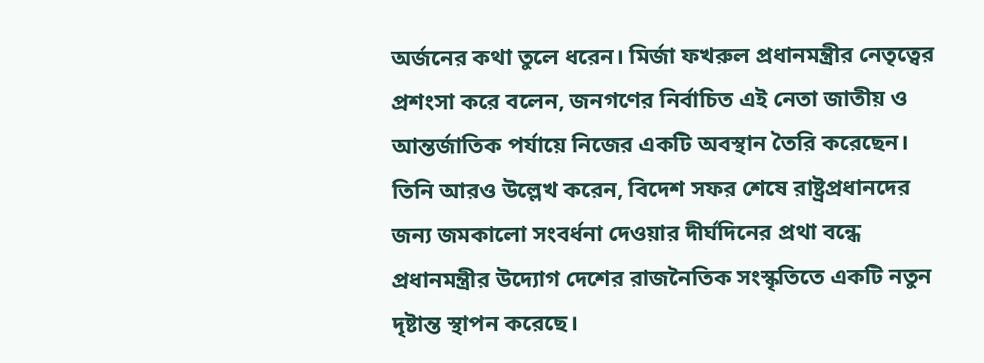অর্জনের কথা তুলে ধরেন। মির্জা ফখরুল প্রধানমন্ত্রীর নেতৃত্বের প্রশংসা করে বলেন, জনগণের নির্বাচিত এই নেতা জাতীয় ও আন্তর্জাতিক পর্যায়ে নিজের একটি অবস্থান তৈরি করেছেন। তিনি আরও উল্লেখ করেন, বিদেশ সফর শেষে রাষ্ট্রপ্রধানদের জন্য জমকালো সংবর্ধনা দেওয়ার দীর্ঘদিনের প্রথা বন্ধে প্রধানমন্ত্রীর উদ্যোগ দেশের রাজনৈতিক সংস্কৃতিতে একটি নতুন দৃষ্টান্ত স্থাপন করেছে।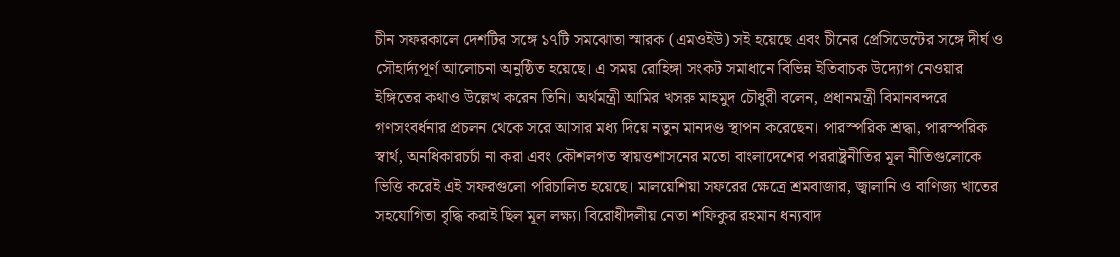চীন সফরকালে দেশটির সঙ্গে ১৭টি সমঝোতা স্মারক (এমওইউ) সই হয়েছে এবং চীনের প্রেসিডেন্টের সঙ্গে দীর্ঘ ও সৌহার্দ্যপূর্ণ আলোচনা অনুষ্ঠিত হয়েছে। এ সময় রোহিঙ্গা সংকট সমাধানে বিভিন্ন ইতিবাচক উদ্যোগ নেওয়ার ইঙ্গিতের কথাও উল্লেখ করেন তিনি। অর্থমন্ত্রী আমির খসরু মাহমুদ চৌধুরী বলেন, প্রধানমন্ত্রী বিমানবন্দরে গণসংবর্ধনার প্রচলন থেকে সরে আসার মধ্য দিয়ে নতুন মানদণ্ড স্থাপন করেছেন। পারস্পরিক শ্রদ্ধা, পারস্পরিক স্বার্থ, অনধিকারচর্চা না করা এবং কৌশলগত স্বায়ত্তশাসনের মতো বাংলাদেশের পররাষ্ট্রনীতির মূল নীতিগুলোকে ভিত্তি করেই এই সফরগুলো পরিচালিত হয়েছে। মালয়েশিয়া সফরের ক্ষেত্রে শ্রমবাজার, জ্বালানি ও বাণিজ্য খাতের সহযোগিতা বৃদ্ধি করাই ছিল মূল লক্ষ্য। বিরোধীদলীয় নেতা শফিকুর রহমান ধন্যবাদ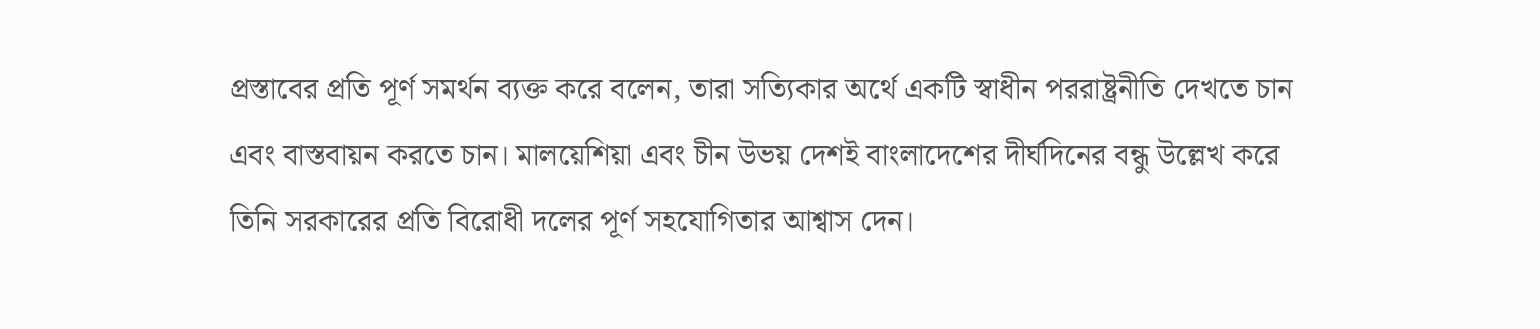প্রস্তাবের প্রতি পূর্ণ সমর্থন ব্যক্ত করে বলেন, তারা সত্যিকার অর্থে একটি স্বাধীন পররাষ্ট্রনীতি দেখতে চান এবং বাস্তবায়ন করতে চান। মালয়েশিয়া এবং চীন উভয় দেশই বাংলাদেশের দীর্ঘদিনের বন্ধু উল্লেখ করে তিনি সরকারের প্রতি বিরোধী দলের পূর্ণ সহযোগিতার আশ্বাস দেন।